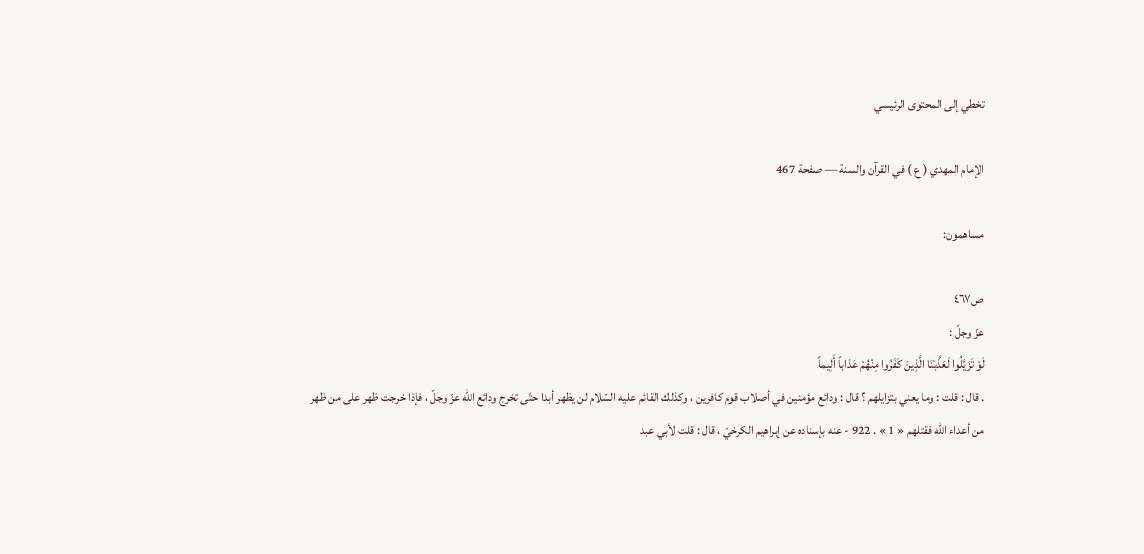تخطي إلى المحتوى الرئيسي

الإمام المهدي ( ع ) في القرآن والسنة — صفحة 467

مساهمون:

ص٤٦٧
عزّ وجلّ :
لَوْ تَزَيَّلُوا لَعَذَّبْنَا الَّذِينَ كَفَرُوا مِنْهُمْ عَذاباً أَلِيماً
. قال : قلت : وما يعني بتزايلهم ؟ قال : ودائع مؤمنين في أصلاب قوم كافرين ، وكذلك القائم عليه السّلام لن يظهر أبدا حتّى تخرج ودائع اللّه عزّ وجلّ ، فإذا خرجت ظهر على من ظهر من أعداء اللّه فقتلهم « 1 » . 922 - عنه بإسناده عن إبراهيم الكرخيّ ، قال : قلت لأبي عبد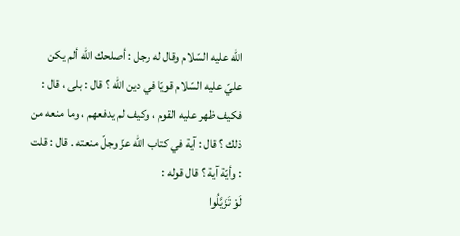اللّه عليه السّلام وقال له رجل : أصلحك اللّه ألم يكن عليّ عليه السّلام قويّا في دين اللّه ؟ قال : بلى ، قال : فكيف ظهر عليه القوم ، وكيف لم يدفعهم ، وما منعه من ذلك ؟ قال : آية في كتاب اللّه عزّ وجلّ منعته . قال : قلت : وأيّة آية ؟ قال قوله :
لَوْ تَزَيَّلُوا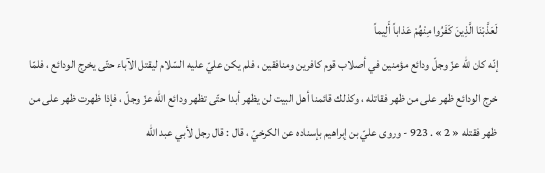لَعَذَّبْنَا الَّذِينَ كَفَرُوا مِنْهُمْ عَذاباً أَلِيماً
إنّه كان للّه عزّ وجلّ ودائع مؤمنين في أصلاب قوم كافرين ومنافقين ، فلم يكن عليّ عليه السّلام ليقتل الآباء حتّى يخرج الودائع ، فلمّا خرج الودائع ظهر على من ظهر فقاتله ، وكذلك قائمنا أهل البيت لن يظهر أبدا حتّى تظهر ودائع اللّه عزّ وجلّ ، فإذا ظهرت ظهر على من ظهر فقتله « 2 » . 923 - وروى عليّ بن إبراهيم بإسناده عن الكرخيّ ، قال : قال رجل لأبي عبد اللّه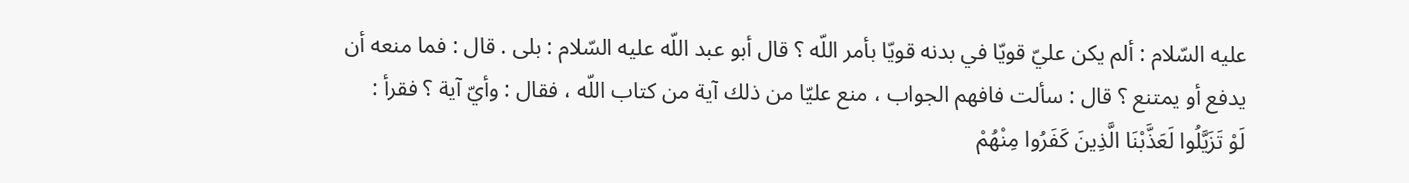عليه السّلام : ألم يكن عليّ قويّا في بدنه قويّا بأمر اللّه ؟ قال أبو عبد اللّه عليه السّلام : بلى . قال : فما منعه أن يدفع أو يمتنع ؟ قال : سألت فافهم الجواب ، منع عليّا من ذلك آية من كتاب اللّه ، فقال : وأيّ آية ؟ فقرأ :
لَوْ تَزَيَّلُوا لَعَذَّبْنَا الَّذِينَ كَفَرُوا مِنْهُمْ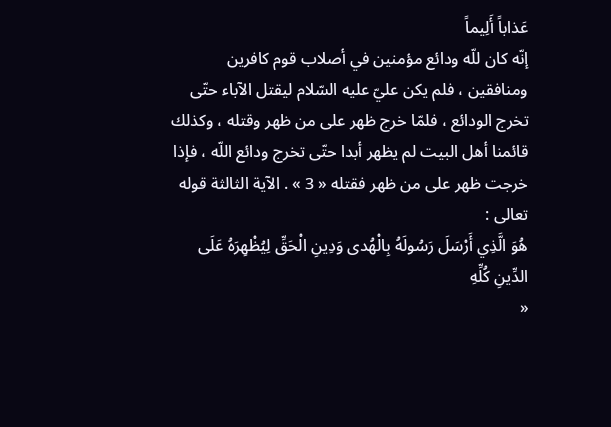عَذاباً أَلِيماً
إنّه كان للّه ودائع مؤمنين في أصلاب قوم كافرين ومنافقين ، فلم يكن عليّ عليه السّلام ليقتل الآباء حتّى تخرج الودائع ، فلمّا خرج ظهر على من ظهر وقتله ، وكذلك قائمنا أهل البيت لم يظهر أبدا حتّى تخرج ودائع اللّه ، فإذا خرجت ظهر على من ظهر فقتله « 3 » . الآية الثالثة قوله تعالى :
هُوَ الَّذِي أَرْسَلَ رَسُولَهُ بِالْهُدى وَدِينِ الْحَقِّ لِيُظْهِرَهُ عَلَى الدِّينِ كُلِّهِ
«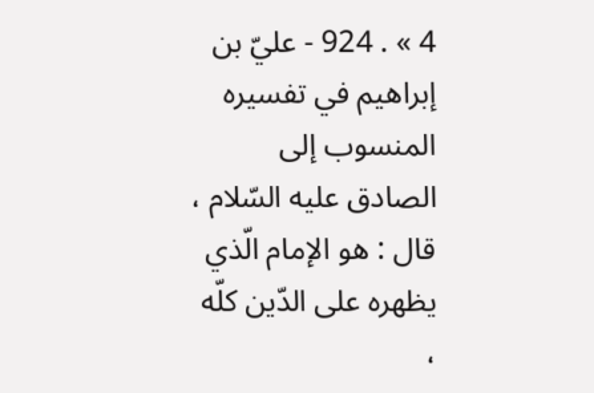4 » . 924 - عليّ بن إبراهيم في تفسيره المنسوب إلى الصادق عليه السّلام ، قال : هو الإمام الّذي يظهره على الدّين كلّه ،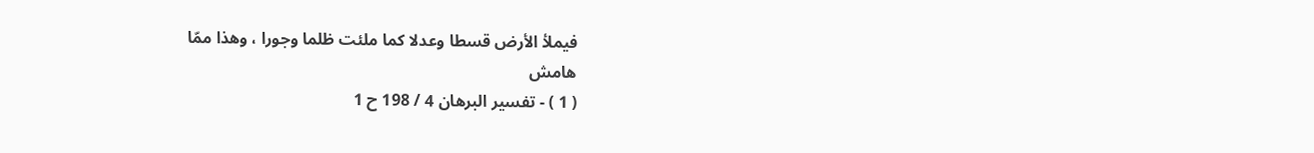فيملأ الأرض قسطا وعدلا كما ملئت ظلما وجورا ، وهذا ممّا
هامش
( 1 ) - تفسير البرهان 4 / 198 ح 1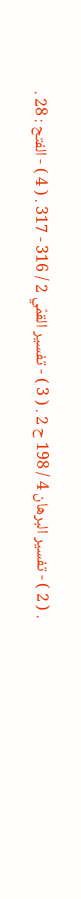. ( 2 ) - تفسير البرهان 4 / 198 ح 2 . ( 3 ) - تفسير القمّي 2 / 316 - 317 . ( 4 ) - الفتح : 28 .